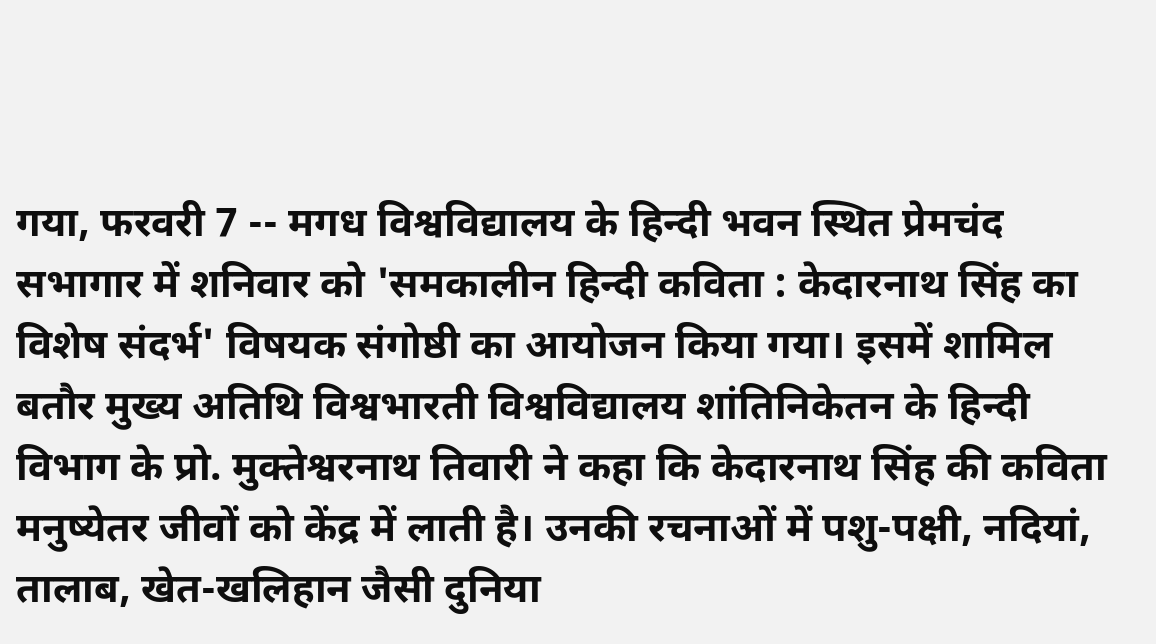गया, फरवरी 7 -- मगध विश्वविद्यालय के हिन्दी भवन स्थित प्रेमचंद सभागार में शनिवार को 'समकालीन हिन्दी कविता : केदारनाथ सिंह का विशेष संदर्भ' विषयक संगोष्ठी का आयोजन किया गया। इसमें शामिल बतौर मुख्य अतिथि विश्वभारती विश्वविद्यालय शांतिनिकेतन के हिन्दी विभाग के प्रो. मुक्तेश्वरनाथ तिवारी ने कहा कि केदारनाथ सिंह की कविता मनुष्येतर जीवों को केंद्र में लाती है। उनकी रचनाओं में पशु-पक्षी, नदियां, तालाब, खेत-खलिहान जैसी दुनिया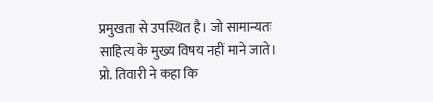प्रमुखता से उपस्थित है। जो सामान्यतः साहित्य के मुख्य विषय नहीं माने जाते। प्रो. तिवारी ने कहा कि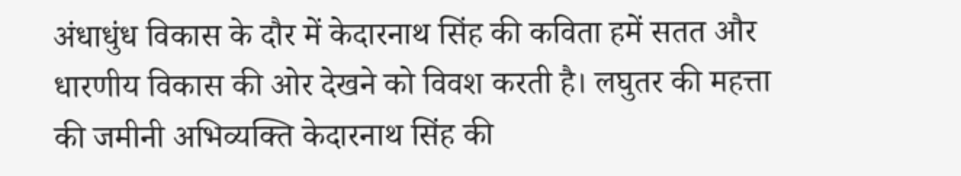अंधाधुंध विकास के दौर में केदारनाथ सिंह की कविता हमें सतत और धारणीय विकास की ओर देखने को विवश करती है। लघुतर की महत्ता की जमीनी अभिव्यक्ति केदारनाथ सिंह की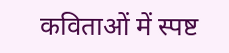कविताओं में स्पष्ट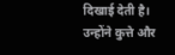दिखाई देती है। उन्होंने कुत्ते और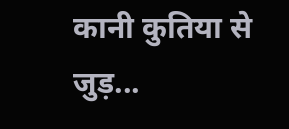कानी कुतिया से जुड़...